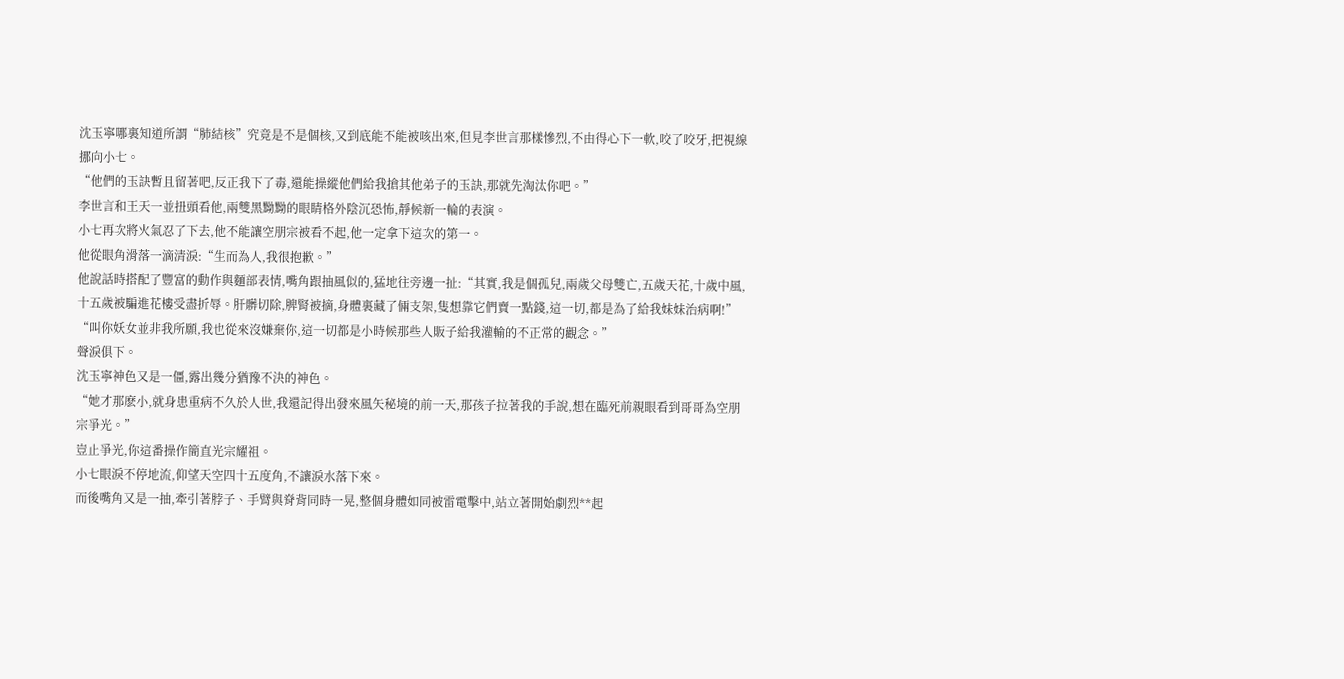沈玉寧哪裏知道所謂“肺結核”究竟是不是個核,又到底能不能被咳出來,但見李世言那樣慘烈,不由得心下一軟,咬了咬牙,把視線挪向小七。
“他們的玉訣暫且留著吧,反正我下了毒,還能操縱他們給我搶其他弟子的玉訣,那就先淘汰你吧。”
李世言和王天一並扭頭看他,兩雙黑黝黝的眼睛格外陰沉恐怖,靜候新一輪的表演。
小七再次將火氣忍了下去,他不能讓空朋宗被看不起,他一定拿下這次的第一。
他從眼角滑落一滴清淚:“生而為人,我很抱歉。”
他說話時搭配了豐富的動作與麵部表情,嘴角跟抽風似的,猛地往旁邊一扯:“其實,我是個孤兒,兩歲父母雙亡,五歲天花,十歲中風,十五歲被騙進花樓受盡折辱。肝髒切除,脾腎被摘,身體裏藏了倆支架,隻想靠它們賣一點錢,這一切,都是為了給我妹妹治病啊!”
“叫你妖女並非我所願,我也從來沒嫌棄你,這一切都是小時候那些人販子給我灌輸的不正常的觀念。”
聲淚俱下。
沈玉寧神色又是一僵,露出幾分猶豫不決的神色。
“她才那麽小,就身患重病不久於人世,我還記得出發來風矢秘境的前一天,那孩子拉著我的手說,想在臨死前親眼看到哥哥為空朋宗爭光。”
豈止爭光,你這番操作簡直光宗耀祖。
小七眼淚不停地流,仰望天空四十五度角,不讓淚水落下來。
而後嘴角又是一抽,牽引著脖子、手臂與脊背同時一晃,整個身體如同被雷電擊中,站立著開始劇烈**起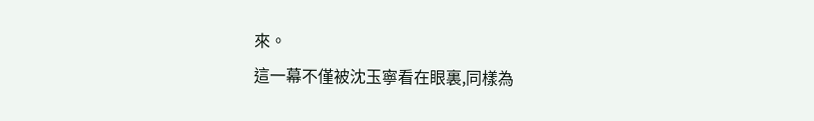來。
這一幕不僅被沈玉寧看在眼裏,同樣為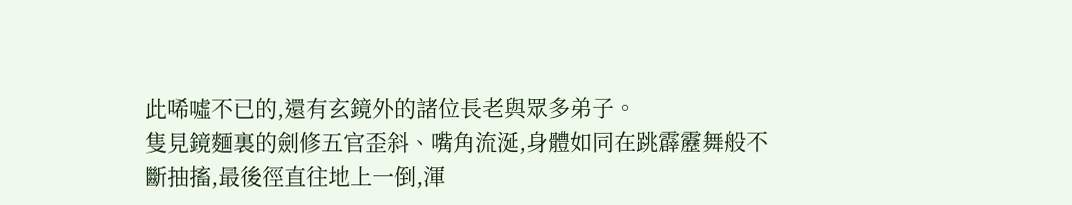此唏噓不已的,還有玄鏡外的諸位長老與眾多弟子。
隻見鏡麵裏的劍修五官歪斜、嘴角流涎,身體如同在跳霹靂舞般不斷抽搐,最後徑直往地上一倒,渾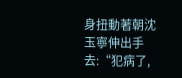身扭動著朝沈玉寧伸出手去:“犯病了,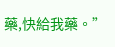藥,快給我藥。”